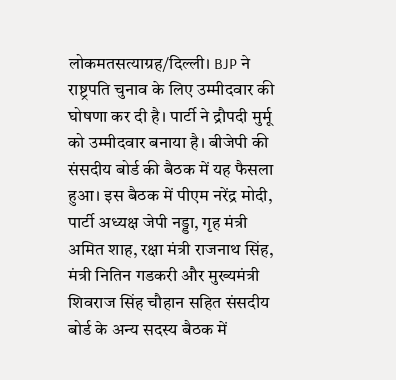लोकमतसत्याग्रह/दिल्ली। BJP ने राष्ट्रपति चुनाव के लिए उम्मीदवार की घोषणा कर दी है। पार्टी ने द्रौपदी मुर्मू को उम्मीदवार बनाया है। बीजेपी की संसदीय बोर्ड की बैठक में यह फैसला हुआ। इस बैठक में पीएम नरेंद्र मोदी, पार्टी अध्यक्ष जेपी नड्डा, गृह मंत्री अमित शाह, रक्षा मंत्री राजनाथ सिंह, मंत्री नितिन गडकरी और मुख्यमंत्री शिवराज सिंह चौहान सहित संसदीय बोर्ड के अन्य सदस्य बैठक में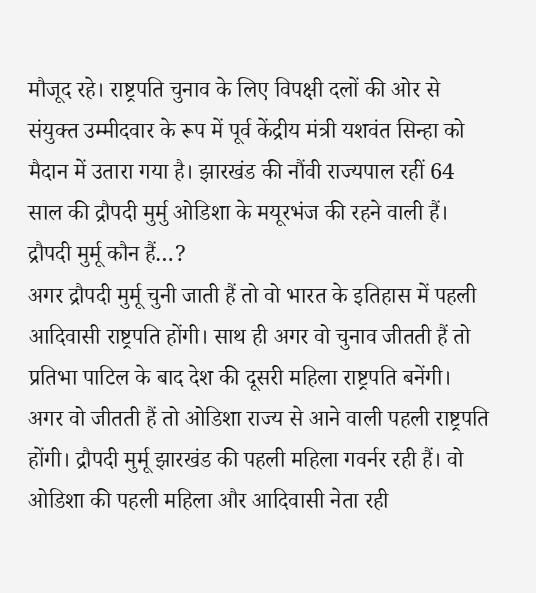मौजूद रहे। राष्ट्रपति चुनाव के लिए विपक्षी दलों की ओर से संयुक्त उम्मीदवार के रूप में पूर्व केंद्रीय मंत्री यशवंत सिन्हा को मैदान में उतारा गया है। झारखंड की नौंवी राज्यपाल रहीं 64 साल की द्रौपदी मुर्मु ओडिशा के मयूरभंज की रहने वाली हैं।
द्रौपदी मुर्मू कौन हैं…?
अगर द्रौपदी मुर्मू चुनी जाती हैं तो वो भारत के इतिहास में पहली आदिवासी राष्ट्रपति होंगी। साथ ही अगर वो चुनाव जीतती हैं तो प्रतिभा पाटिल के बाद देश की दूसरी महिला राष्ट्रपति बनेंगी। अगर वो जीतती हैं तो ओडिशा राज्य से आने वाली पहली राष्ट्रपति होंगी। द्रौपदी मुर्मू झारखंड की पहली महिला गवर्नर रही हैं। वो ओडिशा की पहली महिला और आदिवासी नेता रही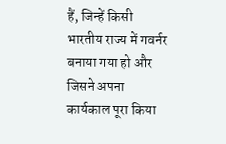हैं, जिन्हें किसी भारतीय राज्य में गवर्नर बनाया गया हो और जिसने अपना कार्यकाल पूरा किया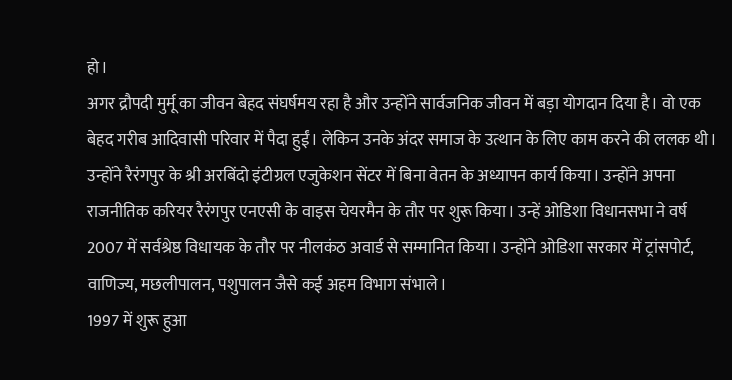हो।
अगर द्रौपदी मुर्मू का जीवन बेहद संघर्षमय रहा है और उन्होंने सार्वजनिक जीवन में बड़ा योगदान दिया है। वो एक बेहद गरीब आदिवासी परिवार में पैदा हुईं। लेकिन उनके अंदर समाज के उत्थान के लिए काम करने की ललक थी। उन्होंने रैरंगपुर के श्री अरबिंदो इंटीग्रल एजुकेशन सेंटर में बिना वेतन के अध्यापन कार्य किया। उन्होंने अपना राजनीतिक करियर रैरंगपुर एनएसी के वाइस चेयरमैन के तौर पर शुरू किया। उन्हें ओडिशा विधानसभा ने वर्ष 2007 में सर्वश्रेष्ठ विधायक के तौर पर नीलकंठ अवार्ड से सम्मानित किया। उन्होंने ओडिशा सरकार में ट्रांसपोर्ट, वाणिज्य, मछलीपालन, पशुपालन जैसे कई अहम विभाग संभाले।
1997 में शुरू हुआ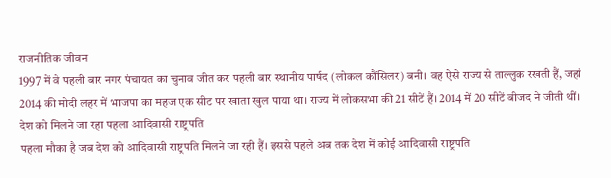राजनीतिक जीवन
1997 में वे पहली बार नगर पंचायत का चुनाव जीत कर पहली बार स्थानीय पार्षद (लोकल कौंसिलर) बनी। वह ऐसे राज्य से ताल्लुक रखती हैं, जहां 2014 की मोदी लहर में भाजपा का महज एक सीट पर खाता खुल पाया था। राज्य में लोकसभा की 21 सीटें हैं। 2014 में 20 सीटें बीजद ने जीती थीं।
देश को मिलने जा रहा पहला आदिवासी राष्ट्रपति
पहला मौका है जब देश को आदिवासी राष्ट्रपति मिलने जा रही हैं। इससे पहले अब तक देश में कोई आदिवासी राष्ट्रपति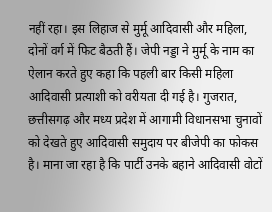नहीं रहा। इस लिहाज से मुर्मू आदिवासी और महिला, दोनों वर्ग में फिट बैठती हैं। जेपी नड्डा ने मुर्मू के नाम का ऐलान करते हुए कहा कि पहली बार किसी महिला आदिवासी प्रत्याशी को वरीयता दी गई है। गुजरात, छत्तीसगढ़ और मध्य प्रदेश में आगामी विधानसभा चुनावों को देखते हुए आदिवासी समुदाय पर बीजेपी का फोकस है। माना जा रहा है कि पार्टी उनके बहाने आदिवासी वोटों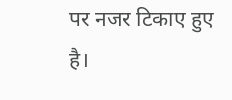पर नजर टिकाए हुए है।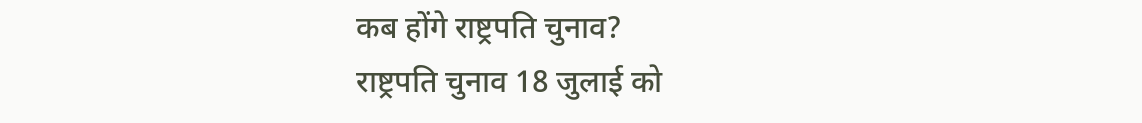कब होंगे राष्ट्रपति चुनाव?
राष्ट्रपति चुनाव 18 जुलाई को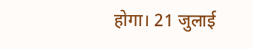होगा। 21 जुलाई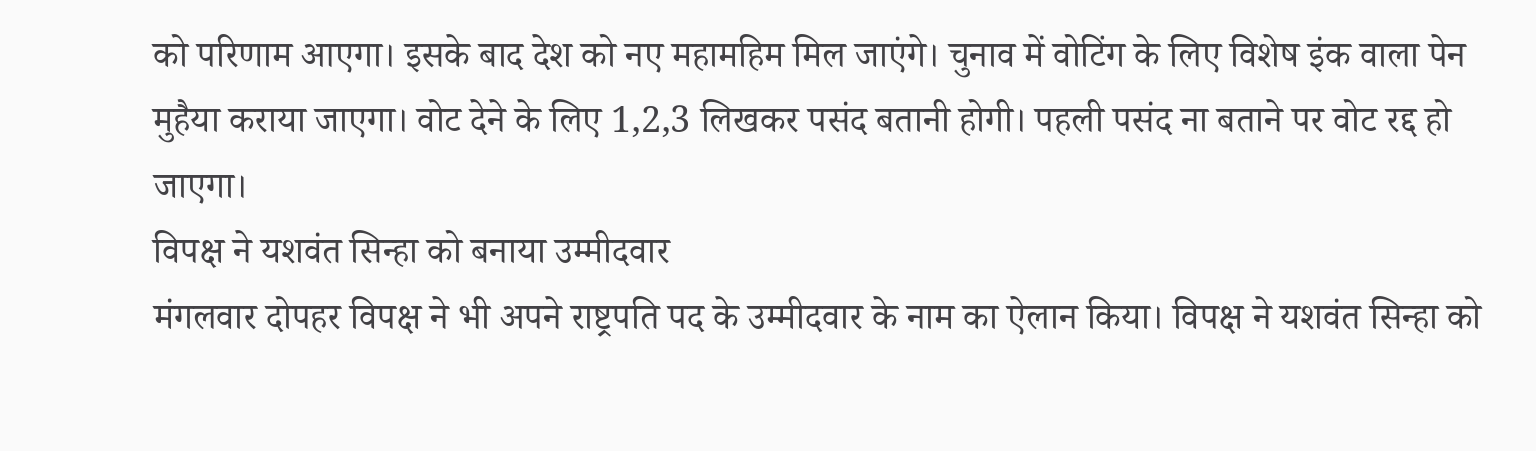को परिणाम आएगा। इसके बाद देश को नए महामहिम मिल जाएंगे। चुनाव में वोटिंग के लिए विशेष इंक वाला पेन मुहैया कराया जाएगा। वोट देने के लिए 1,2,3 लिखकर पसंद बतानी होगी। पहली पसंद ना बताने पर वोट रद्द हो जाएगा।
विपक्ष ने यशवंत सिन्हा को बनाया उम्मीदवार
मंगलवार दोपहर विपक्ष ने भी अपने राष्ट्रपति पद के उम्मीदवार के नाम का ऐलान किया। विपक्ष ने यशवंत सिन्हा को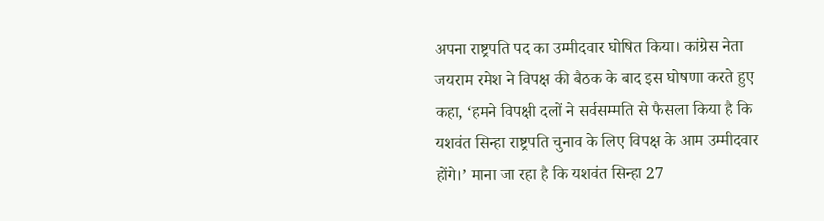अपना राष्ट्रपति पद का उम्मीदवार घोषित किया। कांग्रेस नेता जयराम रमेश ने विपक्ष की बैठक के बाद इस घोषणा करते हुए कहा, ‘हमने विपक्षी दलों ने सर्वसम्मति से फैसला किया है कि यशवंत सिन्हा राष्ट्रपति चुनाव के लिए विपक्ष के आम उम्मीदवार होंगे।’ माना जा रहा है कि यशवंत सिन्हा 27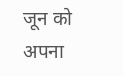जून को अपना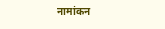नामांकन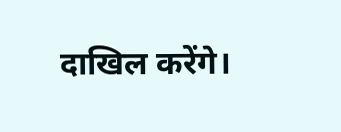दाखिल करेंगे।